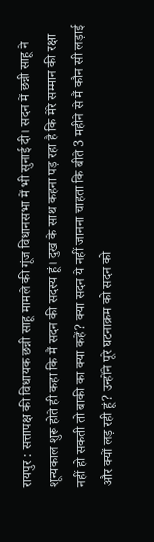रायपुर : सत्तापक्ष की विधायक छन्नी साहू मामले की गूंज विधानसभा में भी सुनाई दी। सदन में छन्नी साहू ने शून्यकाल शुरू होते ही कहा कि मैं सदन की सदस्य हूं। दुख के साथ कहना पड़ रहा है कि मेरे सम्मान की रक्षा नहीं हो सकती तो बाकी का क्या कहें? क्या सदन ये नहीं जानना चाहता कि बीते 3 महीने से मैं कौन सी लड़ाई और क्यों लड़ रही हूं? उन्होंने पूरे घटनाक्रम को सदन को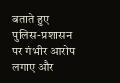बताते हुए पुलिस-प्रशासन पर गंभीर आरोप लगाए और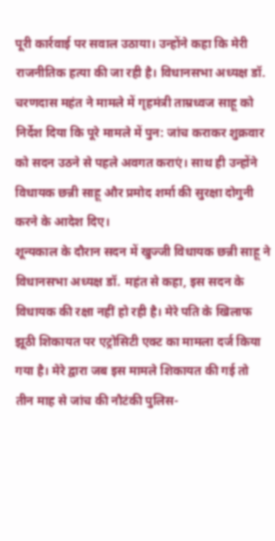पूरी कार्रवाई पर सवाल उठाया। उन्होंने कहा कि मेरी राजनीतिक हत्या की जा रही है। विधानसभा अध्यक्ष डॉ. चरणदास महंत ने मामले में गृहमंत्री ताम्रध्वज साहू को निर्देश दिया कि पूरे मामले में पुन: जांच कराकर शुक्रवार को सदन उठने से पहले अवगत कराएं। साथ ही उन्होंने विधायक छन्नी साहू और प्रमोद शर्मा की सुरक्षा दोगुनी करने के आदेश दिए।
शून्यकाल के दौरान सदन में खुज्जी विधायक छन्नी साहू ने विधानसभा अध्यक्ष डॉ. महंत से कहा, इस सदन के विधायक की रक्षा नहीं हो रही है। मेरे पति के खिलाफ झूठी शिकायत पर एट्रोसिटी एक्ट का मामला दर्ज किया गया है। मेरे द्वारा जब इस मामले शिकायत की गई तो तीन माह से जांच की नौटंकी पुलिस-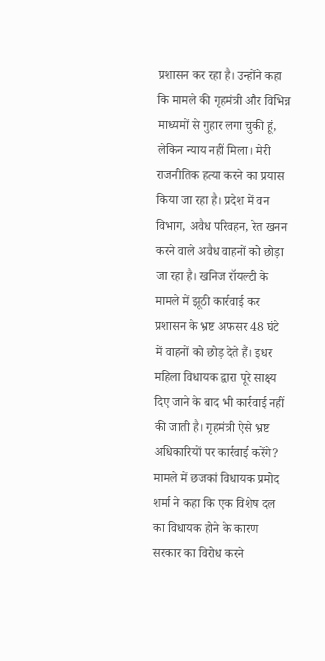प्रशासन कर रहा है। उन्होंने कहा कि मामले की गृहमंत्री और विभिन्न माध्यमों से गुहार लगा चुकी हूं, लेकिन न्याय नहीं मिला। मेरी राजनीतिक हत्या करने का प्रयास किया जा रहा है। प्रदेश में वन विभाग, अवैध परिवहन, रेत खनन करने वाले अवैध वाहनों को छोड़ा जा रहा है। खनिज रॉयल्टी के मामले में झूठी कार्रवाई कर प्रशासन के भ्रष्ट अफसर 48 घंटे में वाहनों को छोड़ देते हैं। इधर महिला विधायक द्वारा पूरे साक्ष्य दिए जाने के बाद भी कार्रवाई नहीं की जाती है। गृहमंत्री ऐसे भ्रष्ट अधिकारियों पर कार्रवाई करेंगे? मामले में छजकां विधायक प्रमोद शर्मा ने कहा कि एक विशेष दल का विधायक होने के कारण सरकार का विरोध करने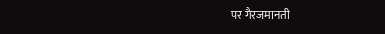पर गैरजमानती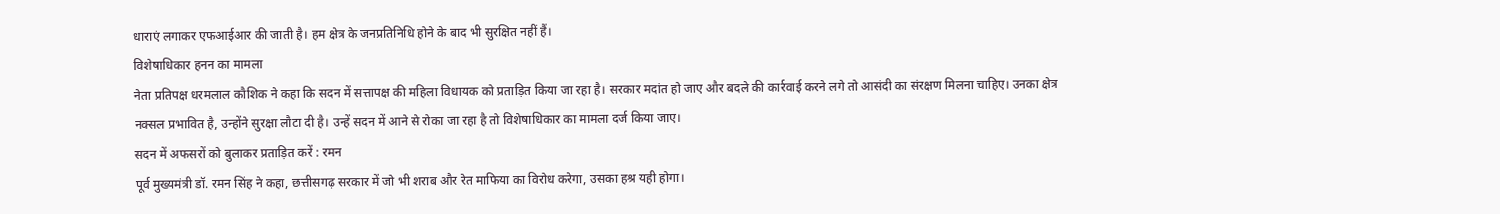धाराएं लगाकर एफआईआर की जाती है। हम क्षेत्र के जनप्रतिनिधि होने के बाद भी सुरक्षित नहीं हैं।
विशेषाधिकार हनन का मामला
नेता प्रतिपक्ष धरमलाल कौशिक ने कहा कि सदन में सत्तापक्ष की महिला विधायक को प्रताड़ित किया जा रहा है। सरकार मदांत हो जाए और बदले की कार्रवाई करने लगे तो आसंदी का संरक्षण मिलना चाहिए। उनका क्षेत्र नक्सल प्रभावित है, उन्होंने सुरक्षा लौटा दी है। उन्हें सदन में आने से रोका जा रहा है तो विशेषाधिकार का मामला दर्ज किया जाए।
सदन में अफसरों को बुलाकर प्रताड़ित करें : रमन
पूर्व मुख्यमंत्री डॉ. रमन सिंह ने कहा, छत्तीसगढ़ सरकार में जो भी शराब और रेत माफिया का विरोध करेगा, उसका हश्र यही होगा।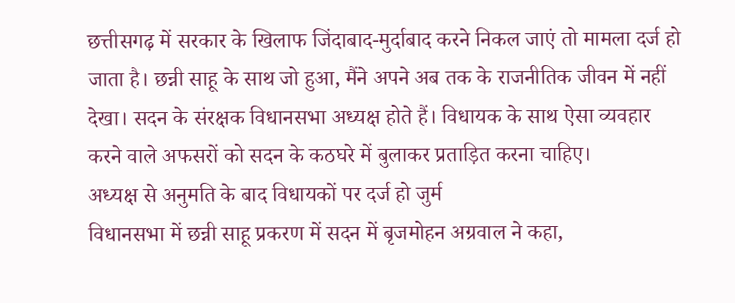छत्तीसगढ़ में सरकार के खिलाफ जिंदाबाद-मुर्दाबाद करने निकल जाएं तो मामला दर्ज हो जाता है। छन्नी साहू के साथ जो हुआ, मैंने अपने अब तक के राजनीतिक जीवन में नहीं देखा। सदन के संरक्षक विधानसभा अध्यक्ष होते हैं। विधायक के साथ ऐसा व्यवहार करने वाले अफसरों को सदन के कठघरे में बुलाकर प्रताड़ित करना चाहिए।
अध्यक्ष से अनुमति के बाद विधायकों पर दर्ज हो जुर्म
विधानसभा में छन्नी साहू प्रकरण में सदन में बृजमोहन अग्रवाल ने कहा,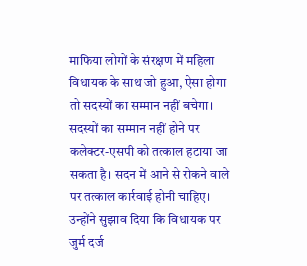माफिया लोगों के संरक्षण में महिला विधायक के साथ जो हुआ, ऐसा होगा तो सदस्यों का सम्मान नहीं बचेगा। सदस्यों का सम्मान नहीं होने पर कलेक्टर-एसपी को तत्काल हटाया जा सकता है। सदन में आने से रोकने वाले पर तत्काल कार्रवाई होनी चाहिए। उन्होंने सुझाव दिया कि विधायक पर जुर्म दर्ज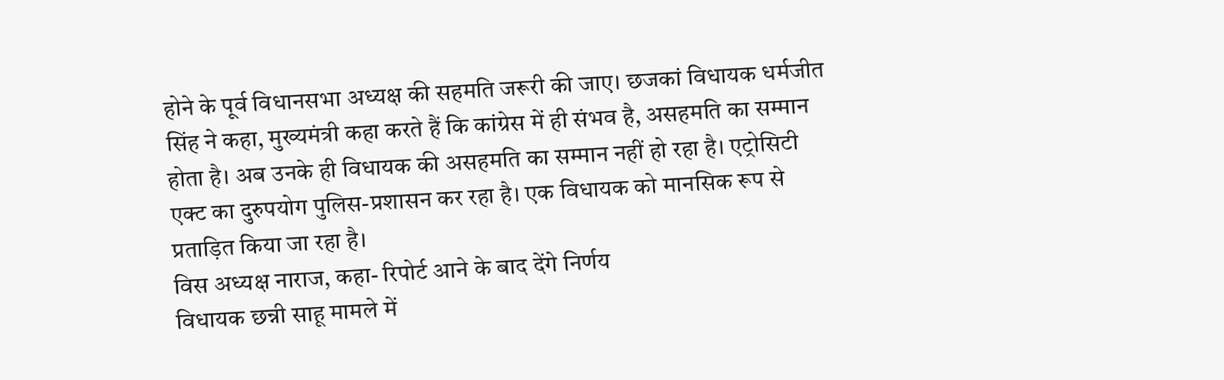होने के पूर्व विधानसभा अध्यक्ष की सहमति जरूरी की जाए। छजकां विधायक धर्मजीत सिंह ने कहा, मुख्यमंत्री कहा करते हैं कि कांग्रेस में ही संभव है, असहमति का सम्मान होता है। अब उनके ही विधायक की असहमति का सम्मान नहीं हो रहा है। एट्रोसिटी एक्ट का दुरुपयोग पुलिस-प्रशासन कर रहा है। एक विधायक को मानसिक रूप से प्रताड़ित किया जा रहा है।
विस अध्यक्ष नाराज, कहा- रिपोर्ट आने के बाद देंगे निर्णय
विधायक छन्नी साहू मामले में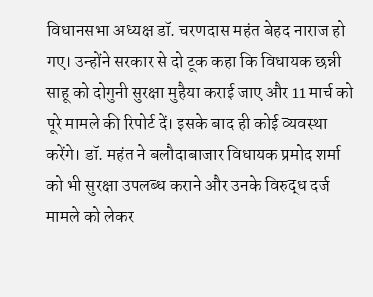विधानसभा अध्यक्ष डॉ. चरणदास महंत बेहद नाराज हो गए। उन्होंने सरकार से दो टूक कहा कि विधायक छन्नी साहू को दोगुनी सुरक्षा मुहैया कराई जाए और 11 मार्च को पूरे मामले की रिपोर्ट दें। इसके बाद ही कोई व्यवस्था करेंगे। डॉ. महंत ने बलौदाबाजार विधायक प्रमोद शर्मा को भी सुरक्षा उपलब्ध कराने और उनके विरुद्ध दर्ज मामले को लेकर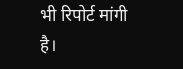भी रिपोर्ट मांगी है।